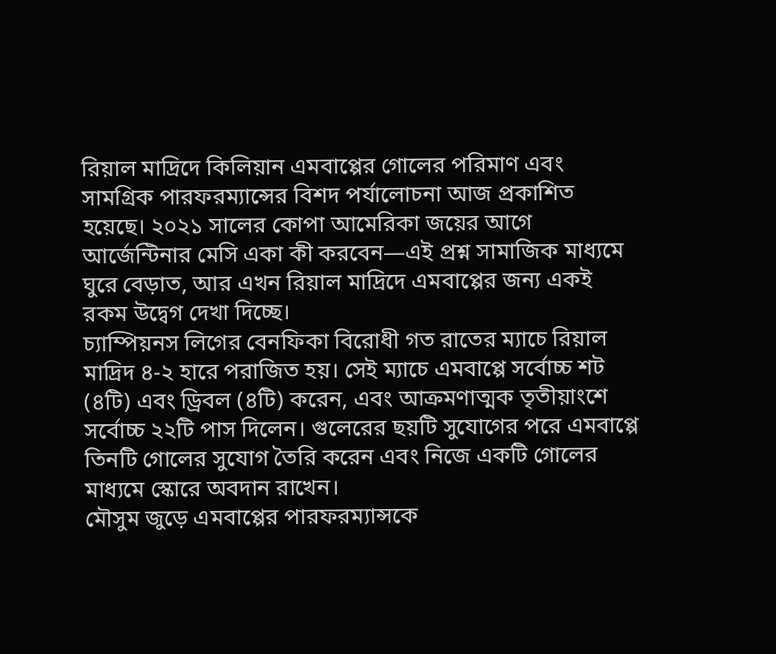রিয়াল মাদ্রিদে কিলিয়ান এমবাপ্পের গোলের পরিমাণ এবং সামগ্রিক পারফরম্যান্সের বিশদ পর্যালোচনা আজ প্রকাশিত হয়েছে। ২০২১ সালের কোপা আমেরিকা জয়ের আগে আর্জেন্টিনার মেসি একা কী করবেন—এই প্রশ্ন সামাজিক মাধ্যমে ঘুরে বেড়াত, আর এখন রিয়াল মাদ্রিদে এমবাপ্পের জন্য একই রকম উদ্বেগ দেখা দিচ্ছে।
চ্যাম্পিয়নস লিগের বেনফিকা বিরোধী গত রাতের ম্যাচে রিয়াল মাদ্রিদ ৪-২ হারে পরাজিত হয়। সেই ম্যাচে এমবাপ্পে সর্বোচ্চ শট (৪টি) এবং ড্রিবল (৪টি) করেন, এবং আক্রমণাত্মক তৃতীয়াংশে সর্বোচ্চ ২২টি পাস দিলেন। গুলেরের ছয়টি সুযোগের পরে এমবাপ্পে তিনটি গোলের সুযোগ তৈরি করেন এবং নিজে একটি গোলের মাধ্যমে স্কোরে অবদান রাখেন।
মৌসুম জুড়ে এমবাপ্পের পারফরম্যান্সকে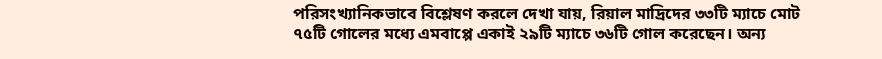পরিসংখ্যানিকভাবে বিশ্লেষণ করলে দেখা যায়, রিয়াল মাদ্রিদের ৩৩টি ম্যাচে মোট ৭৫টি গোলের মধ্যে এমবাপ্পে একাই ২৯টি ম্যাচে ৩৬টি গোল করেছেন। অন্য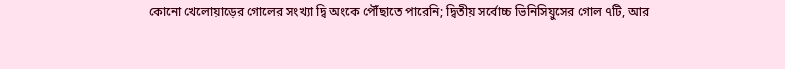কোনো খেলোয়াড়ের গোলের সংখ্যা দ্বি অংকে পৌঁছাতে পারেনি; দ্বিতীয় সর্বোচ্চ ভিনিসিয়ুসের গোল ৭টি, আর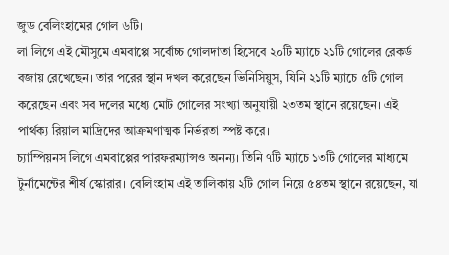জুড বেলিংহামের গোল ৬টি।
লা লিগে এই মৌসুমে এমবাপ্পে সর্বোচ্চ গোলদাতা হিসেবে ২০টি ম্যাচে ২১টি গোলের রেকর্ড বজায় রেখেছেন। তার পরের স্থান দখল করেছেন ভিনিসিয়ুস, যিনি ২১টি ম্যাচে ৫টি গোল করেছেন এবং সব দলের মধ্যে মোট গোলের সংখ্যা অনুযায়ী ২৩তম স্থানে রয়েছেন। এই পার্থক্য রিয়াল মাদ্রিদের আক্রমণাত্মক নির্ভরতা স্পষ্ট করে।
চ্যাম্পিয়নস লিগে এমবাপ্পের পারফরম্যান্সও অনন্য। তিনি ৭টি ম্যাচে ১৩টি গোলের মাধ্যমে টুর্নামেন্টের শীর্ষ স্কোরার। বেলিংহাম এই তালিকায় ২টি গোল নিয়ে ৫৪তম স্থানে রয়েছেন, যা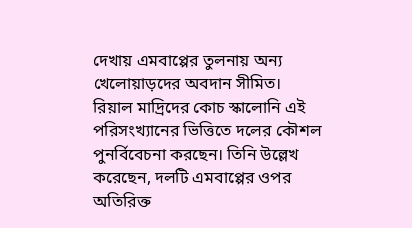দেখায় এমবাপ্পের তুলনায় অন্য খেলোয়াড়দের অবদান সীমিত।
রিয়াল মাদ্রিদের কোচ স্কালোনি এই পরিসংখ্যানের ভিত্তিতে দলের কৌশল পুনর্বিবেচনা করছেন। তিনি উল্লেখ করেছেন, দলটি এমবাপ্পের ওপর অতিরিক্ত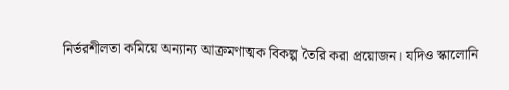নির্ভরশীলতা কমিয়ে অন্যান্য আক্রমণাত্মক বিকল্প তৈরি করা প্রয়োজন। যদিও স্কালোনি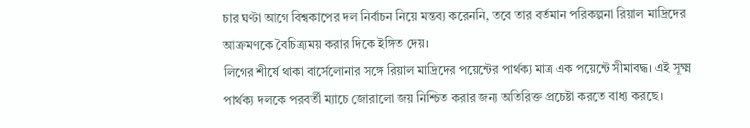চার ঘণ্টা আগে বিশ্বকাপের দল নির্বাচন নিয়ে মন্তব্য করেননি, তবে তার বর্তমান পরিকল্পনা রিয়াল মাদ্রিদের আক্রমণকে বৈচিত্র্যময় করার দিকে ইঙ্গিত দেয়।
লিগের শীর্ষে থাকা বার্সেলোনার সঙ্গে রিয়াল মাদ্রিদের পয়েন্টের পার্থক্য মাত্র এক পয়েন্টে সীমাবদ্ধ। এই সূক্ষ্ম পার্থক্য দলকে পরবর্তী ম্যাচে জোরালো জয় নিশ্চিত করার জন্য অতিরিক্ত প্রচেষ্টা করতে বাধ্য করছে।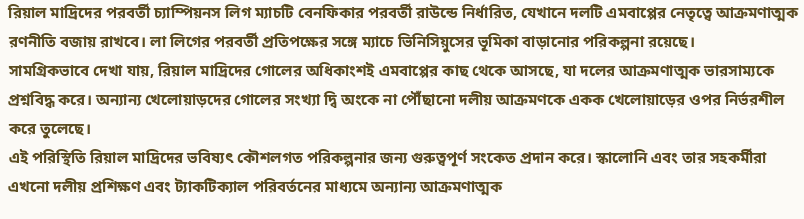রিয়াল মাদ্রিদের পরবর্তী চ্যাম্পিয়নস লিগ ম্যাচটি বেনফিকার পরবর্তী রাউন্ডে নির্ধারিত, যেখানে দলটি এমবাপ্পের নেতৃত্বে আক্রমণাত্মক রণনীতি বজায় রাখবে। লা লিগের পরবর্তী প্রতিপক্ষের সঙ্গে ম্যাচে ভিনিসিয়ুসের ভূমিকা বাড়ানোর পরিকল্পনা রয়েছে।
সামগ্রিকভাবে দেখা যায়, রিয়াল মাদ্রিদের গোলের অধিকাংশই এমবাপ্পের কাছ থেকে আসছে, যা দলের আক্রমণাত্মক ভারসাম্যকে প্রশ্নবিদ্ধ করে। অন্যান্য খেলোয়াড়দের গোলের সংখ্যা দ্বি অংকে না পৌঁছানো দলীয় আক্রমণকে একক খেলোয়াড়ের ওপর নির্ভরশীল করে তুলেছে।
এই পরিস্থিতি রিয়াল মাদ্রিদের ভবিষ্যৎ কৌশলগত পরিকল্পনার জন্য গুরুত্বপূর্ণ সংকেত প্রদান করে। স্কালোনি এবং তার সহকর্মীরা এখনো দলীয় প্রশিক্ষণ এবং ট্যাকটিক্যাল পরিবর্তনের মাধ্যমে অন্যান্য আক্রমণাত্মক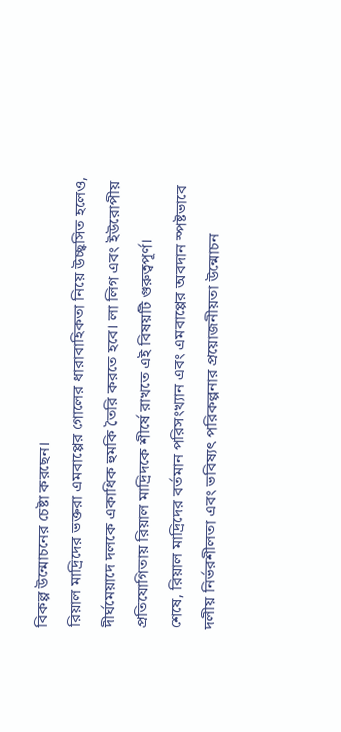বিকল্প উন্মোচনের চেষ্টা করছেন।
রিয়াল মাদ্রিদের ভক্তরা এমবাপ্পের গোলের ধারাবাহিকতা নিয়ে উচ্ছ্বসিত হলেও, দীর্ঘমেয়াদে দলকে একাধিক হুমকি তৈরি করতে হবে। লা লিগ এবং ইউরোপীয় প্রতিযোগিতায় রিয়াল মাদ্রিদকে শীর্ষে রাখতে এই বিষয়টি গুরুত্বপূর্ণ।
শেষে, রিয়াল মাদ্রিদের বর্তমান পরিসংখ্যান এবং এমবাপ্পের অবদান স্পষ্টভাবে দলীয় নির্ভরশীলতা এবং ভবিষ্যৎ পরিকল্পনার প্রয়োজনীয়তা উন্মোচন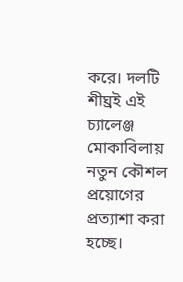করে। দলটি শীঘ্রই এই চ্যালেঞ্জ মোকাবিলায় নতুন কৌশল প্রয়োগের প্রত্যাশা করা হচ্ছে।